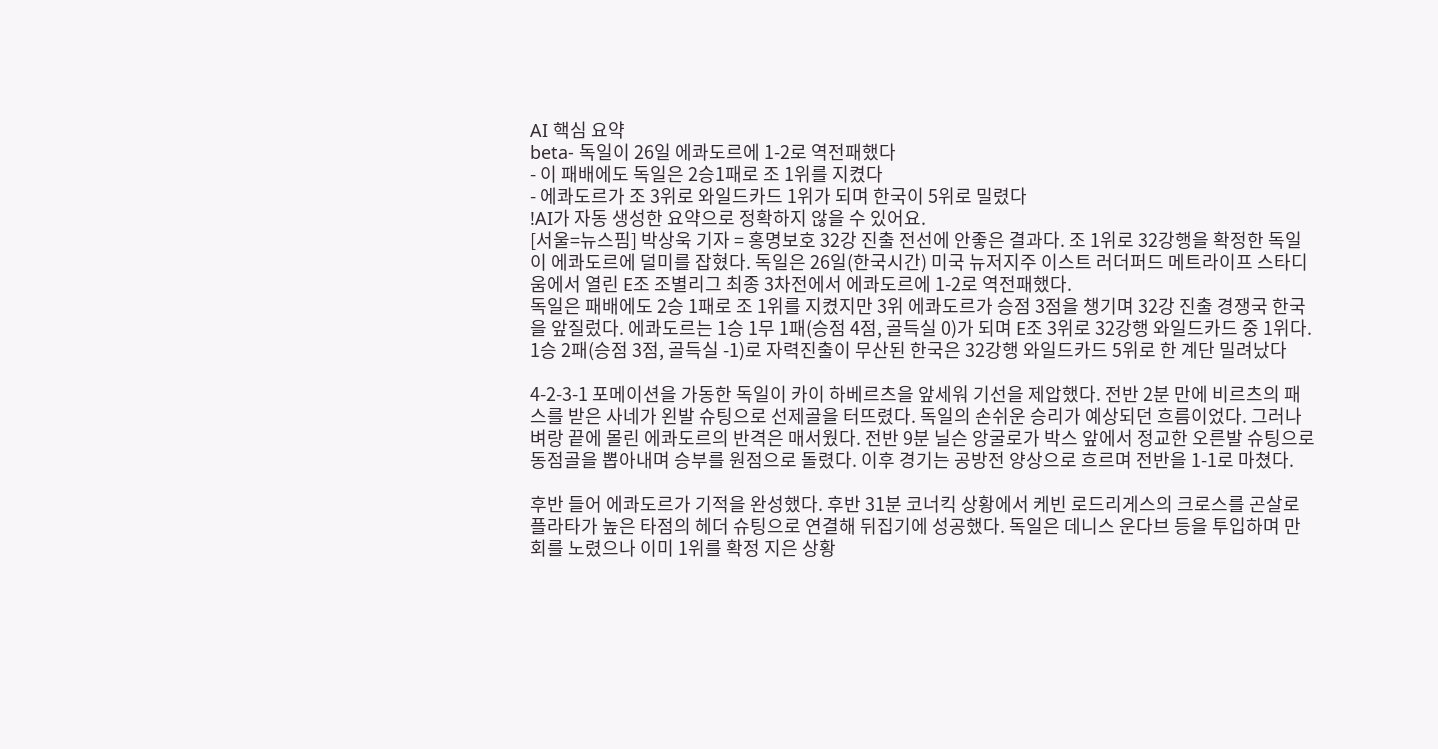AI 핵심 요약
beta- 독일이 26일 에콰도르에 1-2로 역전패했다
- 이 패배에도 독일은 2승1패로 조 1위를 지켰다
- 에콰도르가 조 3위로 와일드카드 1위가 되며 한국이 5위로 밀렸다
!AI가 자동 생성한 요약으로 정확하지 않을 수 있어요.
[서울=뉴스핌] 박상욱 기자 = 홍명보호 32강 진출 전선에 안좋은 결과다. 조 1위로 32강행을 확정한 독일이 에콰도르에 덜미를 잡혔다. 독일은 26일(한국시간) 미국 뉴저지주 이스트 러더퍼드 메트라이프 스타디움에서 열린 E조 조별리그 최종 3차전에서 에콰도르에 1-2로 역전패했다.
독일은 패배에도 2승 1패로 조 1위를 지켰지만 3위 에콰도르가 승점 3점을 챙기며 32강 진출 경쟁국 한국을 앞질렀다. 에콰도르는 1승 1무 1패(승점 4점, 골득실 0)가 되며 E조 3위로 32강행 와일드카드 중 1위다. 1승 2패(승점 3점, 골득실 -1)로 자력진출이 무산된 한국은 32강행 와일드카드 5위로 한 계단 밀려났다

4-2-3-1 포메이션을 가동한 독일이 카이 하베르츠을 앞세워 기선을 제압했다. 전반 2분 만에 비르츠의 패스를 받은 사네가 왼발 슈팅으로 선제골을 터뜨렸다. 독일의 손쉬운 승리가 예상되던 흐름이었다. 그러나 벼랑 끝에 몰린 에콰도르의 반격은 매서웠다. 전반 9분 닐슨 앙굴로가 박스 앞에서 정교한 오른발 슈팅으로 동점골을 뽑아내며 승부를 원점으로 돌렸다. 이후 경기는 공방전 양상으로 흐르며 전반을 1-1로 마쳤다.

후반 들어 에콰도르가 기적을 완성했다. 후반 31분 코너킥 상황에서 케빈 로드리게스의 크로스를 곤살로 플라타가 높은 타점의 헤더 슈팅으로 연결해 뒤집기에 성공했다. 독일은 데니스 운다브 등을 투입하며 만회를 노렸으나 이미 1위를 확정 지은 상황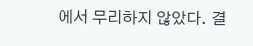에서 무리하지 않았다. 결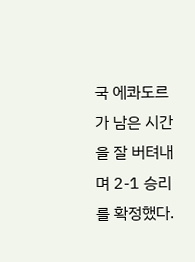국 에콰도르가 남은 시간을 잘 버텨내며 2-1 승리를 확정했다.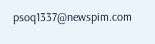psoq1337@newspim.com